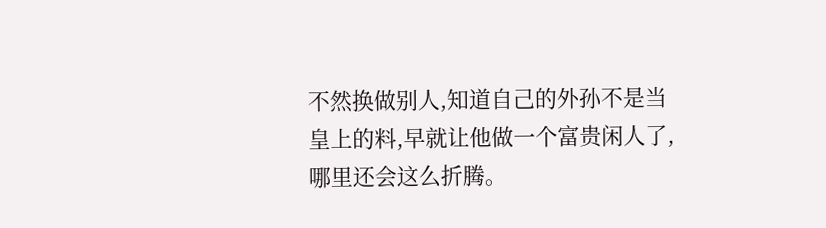不然换做别人,知道自己的外孙不是当皇上的料,早就让他做一个富贵闲人了,哪里还会这么折腾。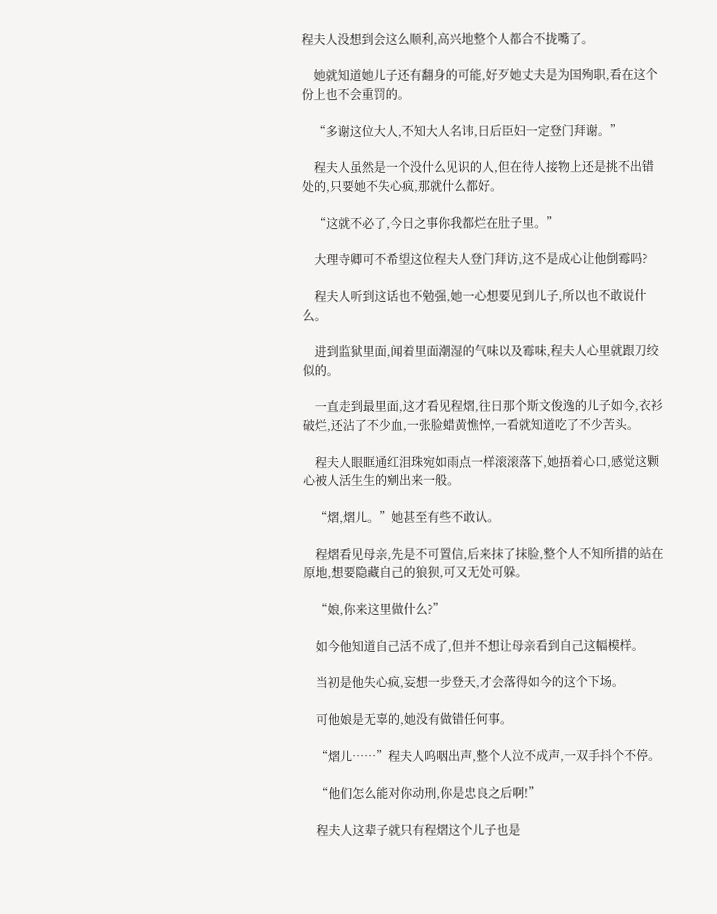程夫人没想到会这么顺利,高兴地整个人都合不拢嘴了。

    她就知道她儿子还有翻身的可能,好歹她丈夫是为国殉职,看在这个份上也不会重罚的。

    “多谢这位大人,不知大人名讳,日后臣妇一定登门拜谢。”

    程夫人虽然是一个没什么见识的人,但在待人接物上还是挑不出错处的,只要她不失心疯,那就什么都好。

    “这就不必了,今日之事你我都烂在肚子里。”

    大理寺卿可不希望这位程夫人登门拜访,这不是成心让他倒霉吗?

    程夫人听到这话也不勉强,她一心想要见到儿子,所以也不敢说什么。

    进到监狱里面,闻着里面潮湿的气味以及霉味,程夫人心里就跟刀绞似的。

    一直走到最里面,这才看见程熠,往日那个斯文俊逸的儿子如今,衣衫破烂,还沾了不少血,一张脸蜡黄憔悴,一看就知道吃了不少苦头。

    程夫人眼眶通红泪珠宛如雨点一样滚滚落下,她捂着心口,感觉这颗心被人活生生的剜出来一般。

    “熠,熠儿。”她甚至有些不敢认。

    程熠看见母亲,先是不可置信,后来抹了抹脸,整个人不知所措的站在原地,想要隐藏自己的狼狈,可又无处可躲。

    “娘,你来这里做什么?”

    如今他知道自己活不成了,但并不想让母亲看到自己这幅模样。

    当初是他失心疯,妄想一步登天,才会落得如今的这个下场。

    可他娘是无辜的,她没有做错任何事。

    “熠儿……”程夫人呜咽出声,整个人泣不成声,一双手抖个不停。

    “他们怎么能对你动刑,你是忠良之后啊!”

    程夫人这辈子就只有程熠这个儿子也是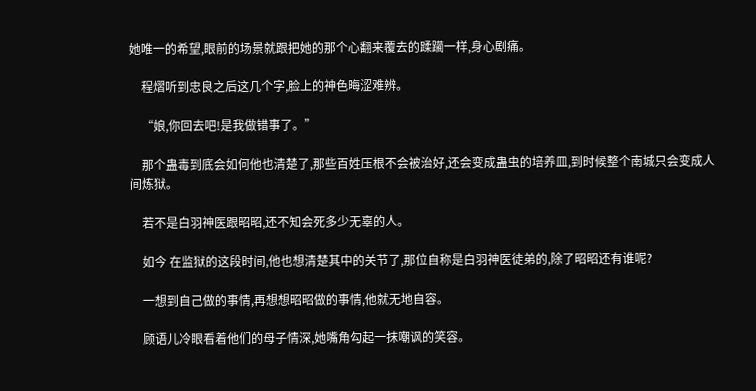她唯一的希望,眼前的场景就跟把她的那个心翻来覆去的蹂躏一样,身心剧痛。

    程熠听到忠良之后这几个字,脸上的神色晦涩难辨。

    “娘,你回去吧!是我做错事了。”

    那个蛊毒到底会如何他也清楚了,那些百姓压根不会被治好,还会变成蛊虫的培养皿,到时候整个南城只会变成人间炼狱。

    若不是白羽神医跟昭昭,还不知会死多少无辜的人。

    如今 在监狱的这段时间,他也想清楚其中的关节了,那位自称是白羽神医徒弟的,除了昭昭还有谁呢?

    一想到自己做的事情,再想想昭昭做的事情,他就无地自容。

    顾语儿冷眼看着他们的母子情深,她嘴角勾起一抹嘲讽的笑容。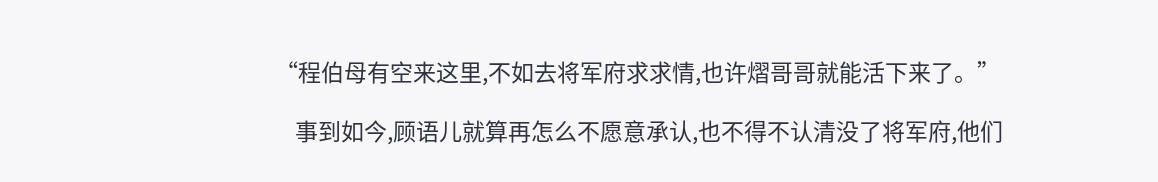“程伯母有空来这里,不如去将军府求求情,也许熠哥哥就能活下来了。”

    事到如今,顾语儿就算再怎么不愿意承认,也不得不认清没了将军府,他们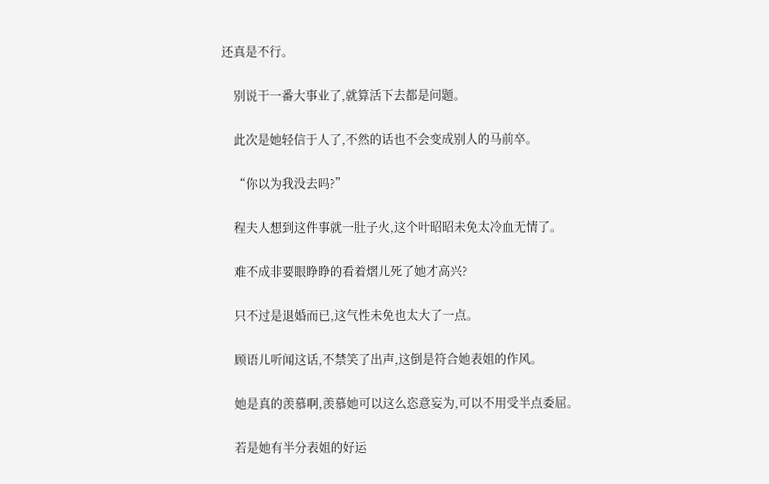还真是不行。

    别说干一番大事业了,就算活下去都是问题。

    此次是她轻信于人了,不然的话也不会变成别人的马前卒。

    “你以为我没去吗?”

    程夫人想到这件事就一肚子火,这个叶昭昭未免太冷血无情了。

    难不成非要眼睁睁的看着熠儿死了她才高兴?

    只不过是退婚而已,这气性未免也太大了一点。

    顾语儿听闻这话,不禁笑了出声,这倒是符合她表姐的作风。

    她是真的羡慕啊,羡慕她可以这么恣意妄为,可以不用受半点委屈。

    若是她有半分表姐的好运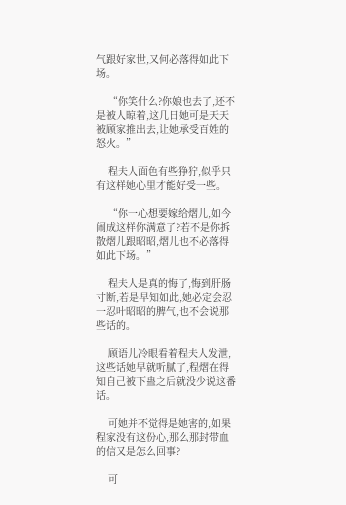气跟好家世,又何必落得如此下场。

    “你笑什么?你娘也去了,还不是被人晾着,这几日她可是天天被顾家推出去,让她承受百姓的怒火。”

    程夫人面色有些狰狞,似乎只有这样她心里才能好受一些。

    “你一心想要嫁给熠儿,如今闹成这样你满意了?若不是你拆散熠儿跟昭昭,熠儿也不必落得如此下场。”

    程夫人是真的悔了,悔到肝肠寸断,若是早知如此,她必定会忍一忍叶昭昭的脾气,也不会说那些话的。

    顾语儿冷眼看着程夫人发泄,这些话她早就听腻了,程熠在得知自己被下蛊之后就没少说这番话。

    可她并不觉得是她害的,如果程家没有这份心,那么那封带血的信又是怎么回事?

    可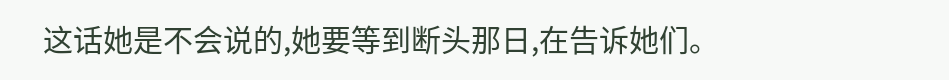这话她是不会说的,她要等到断头那日,在告诉她们。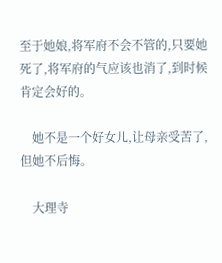至于她娘,将军府不会不管的,只要她死了,将军府的气应该也消了,到时候肯定会好的。

    她不是一个好女儿,让母亲受苦了,但她不后悔。

    大理寺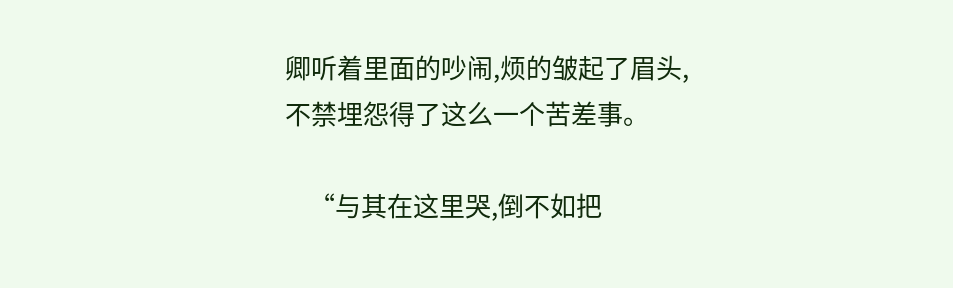卿听着里面的吵闹,烦的皱起了眉头,不禁埋怨得了这么一个苦差事。

    “与其在这里哭,倒不如把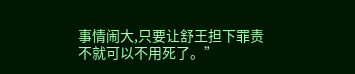事情闹大,只要让舒王担下罪责不就可以不用死了。”